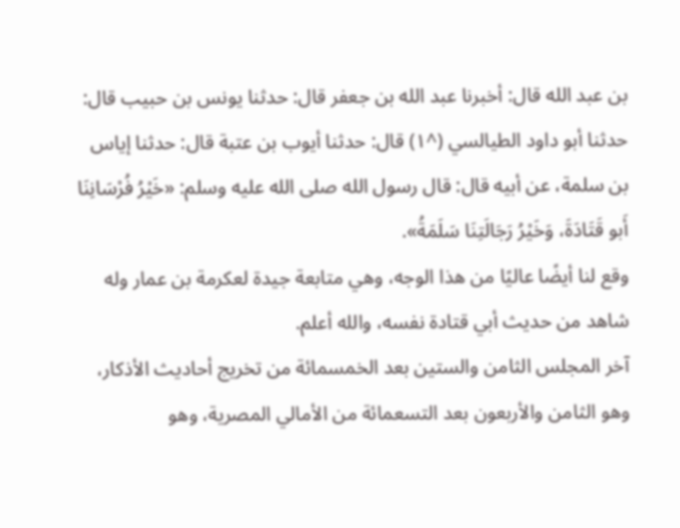بن عبد الله قال: أخبرنا عبد الله بن جعفر قال: حدثنا يونس بن حبيب قال: حدثنا أبو داود الطيالسي (^١) قال: حدثنا أيوب بن عتبة قال: حدثنا إياس بن سلمة، عن أبيه قال: قال رسول الله صلى الله عليه وسلم: «خَيْرُ فُرْسَانِنَا أَبو قَتَادَةَ، وَخَيْرُ رَجَالَتِنَا سَلَمَةُ».
وقع لنا أيضًا عاليًا من هذا الوجه، وهي متابعة جيدة لعكرمة بن عمار وله شاهد من حديث أبي قتادة نفسه، والله أعلم.
آخر المجلس الثامن والستين بعد الخمسمائة من تخريج أحاديث الأذكار، وهو الثامن والأربعون بعد التسعمائة من الأمالي المصرية، وهو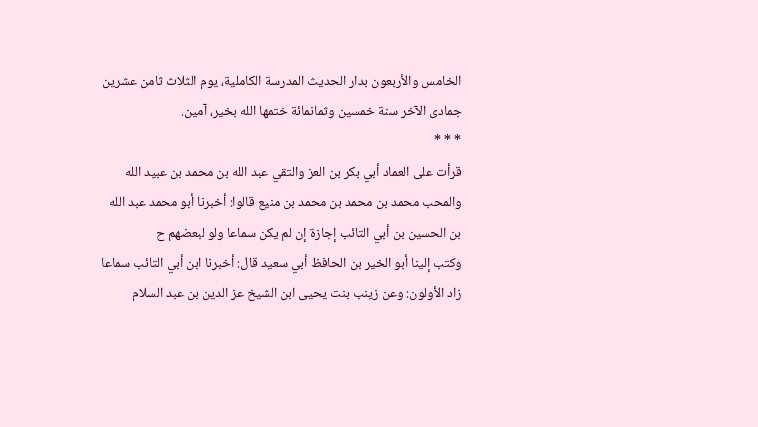الخامس والأربعون بدار الحديث المدرسة الكاملية، يوم الثلاث ثامن عشرين جمادى الآخر سنة خمسين وثمانمائة ختمها الله بخير، آمين.
* * *
قرأت على العماد أبي بكر بن العز والتقي عبد الله بن محمد بن عبيد الله والمحب محمد بن محمد بن محمد بن منيع قالوا: أخبرنا أبو محمد عبد الله بن الحسين بن أبي التائب إجازة إن لم يكن سماعا ولو لبعضهم ح
وكتب إلينا أبو الخير بن الحافظ أبي سعيد قال: أخبرنا ابن أبي التائب سماعا زاد الأولون: وعن زينب بنت يحيى ابن الشيخ عز الدين بن عبد السلام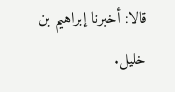قالا: أخبرنا إبراهيم بن خليل.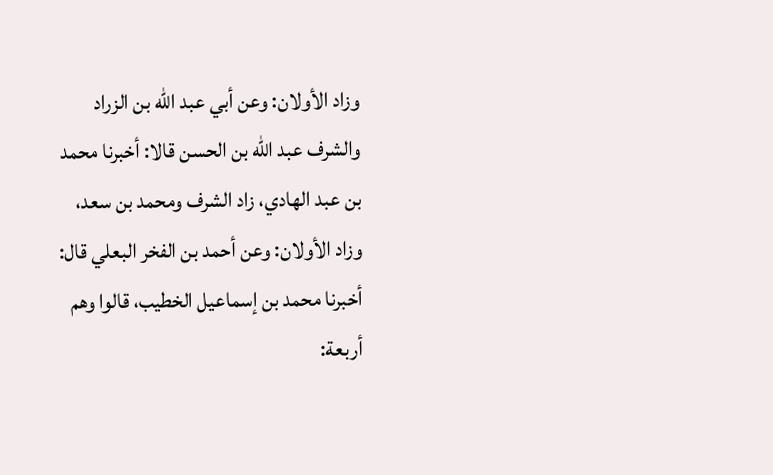وزاد الأولان: وعن أبي عبد الله بن الزراد والشرف عبد الله بن الحسن قالا: أخبرنا محمد بن عبد الهادي، زاد الشرف ومحمد بن سعد، وزاد الأولان: وعن أحمد بن الفخر البعلي قال: أخبرنا محمد بن إسماعيل الخطيب، قالوا وهم أربعة: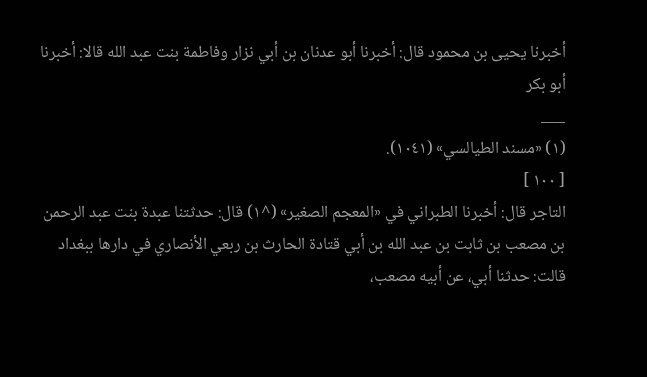أخبرنا يحيى بن محمود قال: أخبرنا أبو عدنان بن أبي نزار وفاطمة بنت عبد الله قالا: أخبرنا أبو بكر
___
(١) «مسند الطيالسي» (١٠٤١).
[ ١٠٠ ]
التاجر قال: أخبرنا الطبراني في «المعجم الصغير» (^١) قال: حدثتنا عبدة بنت عبد الرحمن بن مصعب بن ثابت بن عبد الله بن أبي قتادة الحارث بن ربعي الأنصاري في دارها ببغداد قالت: حدثنا أبي، عن أبيه مصعب،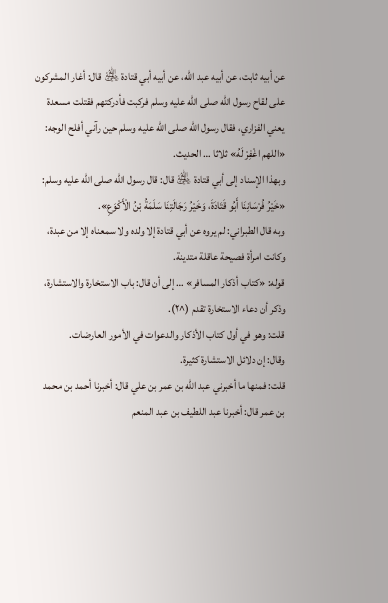عن أبيه ثابت، عن أبيه عبد الله، عن أبيه أبي قتادة ﵁ قال: أغار المشركون على لقاح رسول الله صلى الله عليه وسلم فركبت فأدركتهم فقتلت مسعدة يعني الفزاري، فقال رسول الله صلى الله عليه وسلم حين رآني أفلح الوجه: «اللهم اغْفِرْ لَهُ» ثلاثا … الحديث.
وبهذا الإسناد إلى أبي قتادة ﵁ قال: قال رسول الله صلى الله عليه وسلم: «خَيْرُ فُرْسَانِنَا أَبُو قَتَادَةَ، وَخَيْرُ رَجَالَتِنَا سَلَمَةُ بْنُ الْأَكْوَعِ».
وبه قال الطبراني: لم يروه عن أبي قتادة إلا ولده ولا سمعناه إلا من عبدة، وكانت امرأة فصيحة عاقلة متدينة.
قوله: «كتاب أذكار المسافر» … إلى أن قال: باب الاستخارة والاستشارة، وذكر أن دعاء الاستخارة تقدم (^٢).
قلت: وهو في أول كتاب الأذكار والدعوات في الأمور العارضات.
وقال: إن دلائل الاستشارة كثيرة.
قلت: فمنها ما أخبرني عبد الله بن عمر بن علي قال: أخبرنا أحمد بن محمد بن عمر قال: أخبرنا عبد اللطيف بن عبد المنعم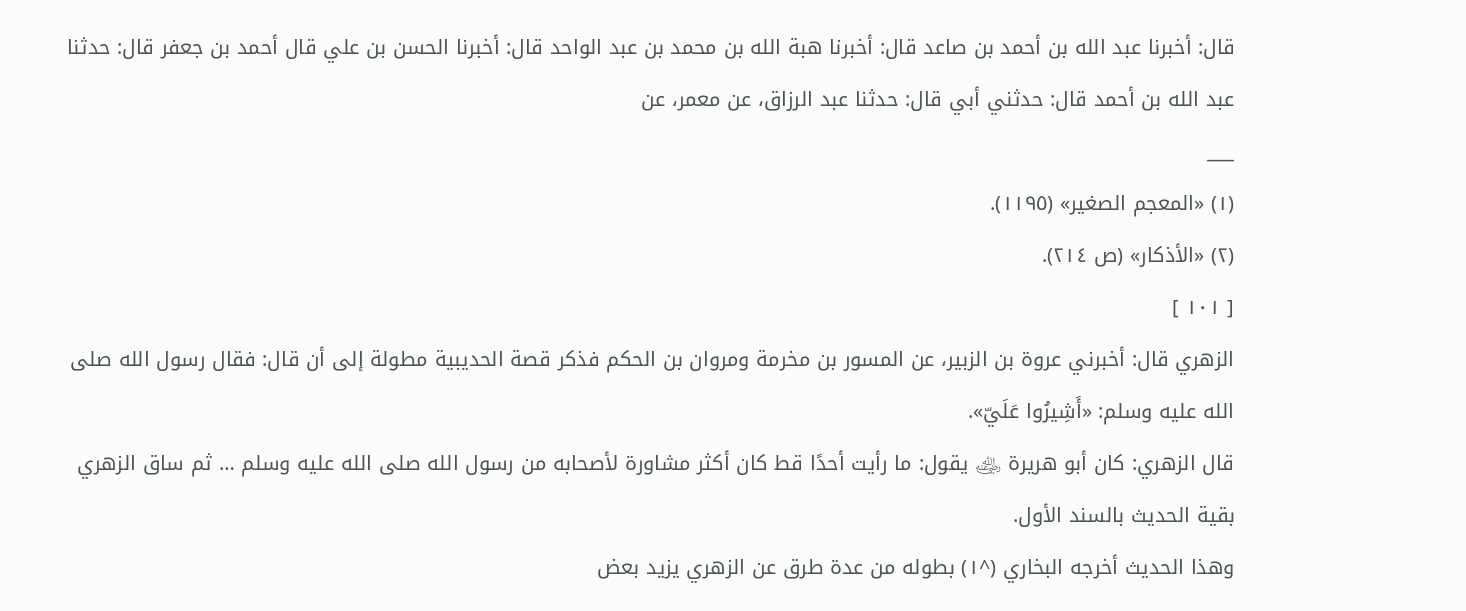قال: أخبرنا عبد الله بن أحمد بن صاعد قال: أخبرنا هبة الله بن محمد بن عبد الواحد قال: أخبرنا الحسن بن علي قال أحمد بن جعفر قال: حدثنا عبد الله بن أحمد قال: حدثني أبي قال: حدثنا عبد الرزاق، عن معمر، عن
___
(١) «المعجم الصغير» (١١٩٥).
(٢) «الأذكار» (ص ٢١٤).
[ ١٠١ ]
الزهري قال: أخبرني عروة بن الزبير، عن المسور بن مخرمة ومروان بن الحكم فذكر قصة الحديبية مطولة إلى أن قال: فقال رسول الله صلى الله عليه وسلم: «أَشِيرُوا عَلَيّ».
قال الزهري: كان أبو هريرة ﵁ يقول: ما رأيت أحدًا قط كان أكثر مشاورة لأصحابه من رسول الله صلى الله عليه وسلم … ثم ساق الزهري بقية الحديث بالسند الأول.
وهذا الحديث أخرجه البخاري (^١) بطوله من عدة طرق عن الزهري يزيد بعض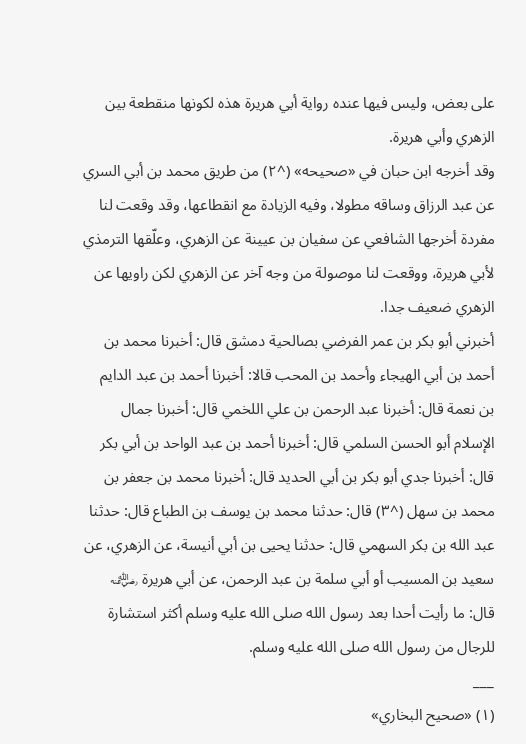على بعض، وليس فيها عنده رواية أبي هريرة هذه لكونها منقطعة بين الزهري وأبي هريرة.
وقد أخرجه ابن حبان في «صحيحه» (^٢) من طريق محمد بن أبي السري عن عبد الرزاق وساقه مطولا، وفيه الزيادة مع انقطاعها، وقد وقعت لنا مفردة أخرجها الشافعي عن سفيان بن عيينة عن الزهري، وعلّقها الترمذي لأبي هريرة، ووقعت لنا موصولة من وجه آخر عن الزهري لكن راويها عن الزهري ضعيف جدا.
أخبرني أبو بكر بن عمر الفرضي بصالحية دمشق قال: أخبرنا محمد بن أحمد بن أبي الهيجاء وأحمد بن المحب قالا: أخبرنا أحمد بن عبد الدايم بن نعمة قال: أخبرنا عبد الرحمن بن علي اللخمي قال: أخبرنا جمال الإسلام أبو الحسن السلمي قال: أخبرنا أحمد بن عبد الواحد بن أبي بكر قال: أخبرنا جدي أبو بكر بن أبي الحديد قال: أخبرنا محمد بن جعفر بن محمد بن سهل (^٣) قال: حدثنا محمد بن يوسف بن الطباع قال: حدثنا عبد الله بن بكر السهمي قال: حدثنا يحيى بن أبي أنيسة، عن الزهري، عن سعيد بن المسيب أو أبي سلمة بن عبد الرحمن، عن أبي هريرة ﵁ قال: ما رأيت أحدا بعد رسول الله صلى الله عليه وسلم أكثر استشارة للرجال من رسول الله صلى الله عليه وسلم.
___
(١) «صحيح البخاري»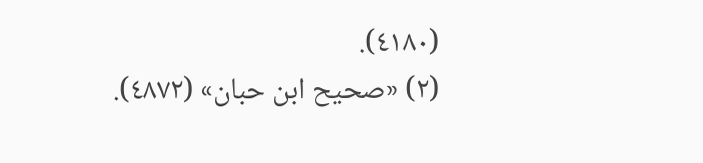(٤١٨٠).
(٢) «صحيح ابن حبان» (٤٨٧٢).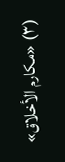(٣) «مكارم الأخلاق»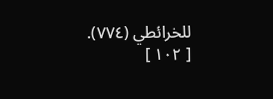للخرائطي (٧٧٤).
[ ١٠٢ ]